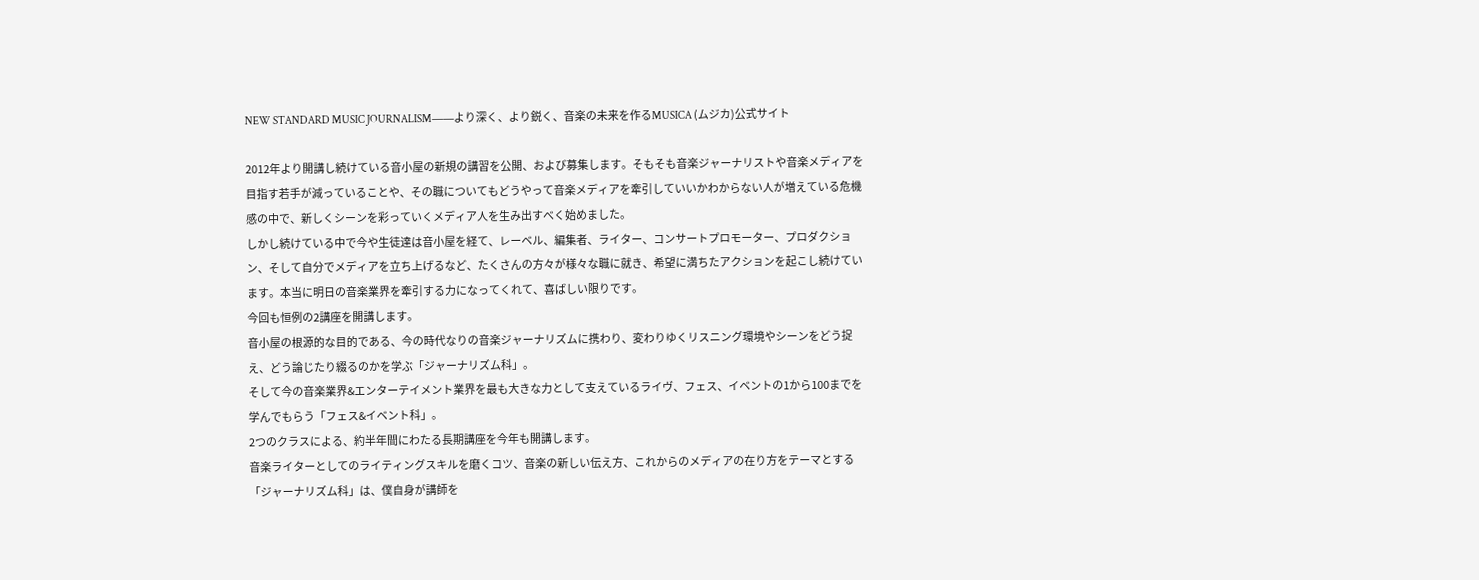NEW STANDARD MUSIC JOURNALISM――より深く、より鋭く、音楽の未来を作るMUSICA (ムジカ)公式サイト

2012年より開講し続けている音小屋の新規の講習を公開、および募集します。そもそも音楽ジャーナリストや音楽メディアを目指す若手が減っていることや、その職についてもどうやって音楽メディアを牽引していいかわからない人が増えている危機感の中で、新しくシーンを彩っていくメディア人を生み出すべく始めました。
しかし続けている中で今や生徒達は音小屋を経て、レーベル、編集者、ライター、コンサートプロモーター、プロダクション、そして自分でメディアを立ち上げるなど、たくさんの方々が様々な職に就き、希望に満ちたアクションを起こし続けています。本当に明日の音楽業界を牽引する力になってくれて、喜ばしい限りです。
今回も恒例の2講座を開講します。
音小屋の根源的な目的である、今の時代なりの音楽ジャーナリズムに携わり、変わりゆくリスニング環境やシーンをどう捉え、どう論じたり綴るのかを学ぶ「ジャーナリズム科」。
そして今の音楽業界&エンターテイメント業界を最も大きな力として支えているライヴ、フェス、イベントの1から100までを学んでもらう「フェス&イベント科」。
2つのクラスによる、約半年間にわたる長期講座を今年も開講します。
音楽ライターとしてのライティングスキルを磨くコツ、音楽の新しい伝え方、これからのメディアの在り方をテーマとする「ジャーナリズム科」は、僕自身が講師を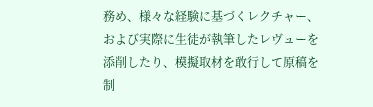務め、様々な経験に基づくレクチャー、および実際に生徒が執筆したレヴューを添削したり、模擬取材を敢行して原稿を制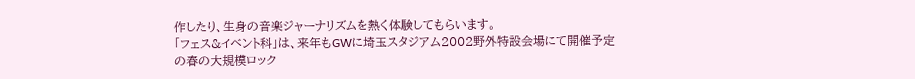作したり、生身の音楽ジャーナリズムを熱く体験してもらいます。
「フェス&イベント科」は、来年もGWに埼玉スタジアム2002野外特設会場にて開催予定の春の大規模ロック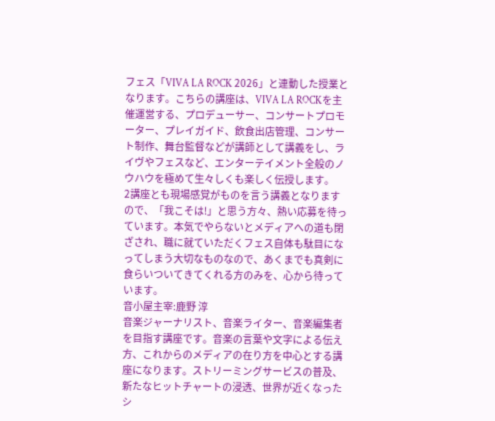フェス「VIVA LA ROCK 2026」と連動した授業となります。こちらの講座は、VIVA LA ROCKを主催運営する、プロデューサー、コンサートプロモーター、プレイガイド、飲食出店管理、コンサート制作、舞台監督などが講師として講義をし、ライヴやフェスなど、エンターテイメント全般のノウハウを極めて生々しくも楽しく伝授します。
2講座とも現場感覚がものを言う講義となりますので、「我こそは!」と思う方々、熱い応募を待っています。本気でやらないとメディアへの道も閉ざされ、職に就ていただくフェス自体も駄目になってしまう大切なものなので、あくまでも真剣に食らいついてきてくれる方のみを、心から待っています。
音小屋主宰:鹿野 淳
音楽ジャーナリスト、音楽ライター、音楽編集者を目指す講座です。音楽の言葉や文字による伝え方、これからのメディアの在り方を中心とする講座になります。ストリーミングサービスの普及、新たなヒットチャートの浸透、世界が近くなったシ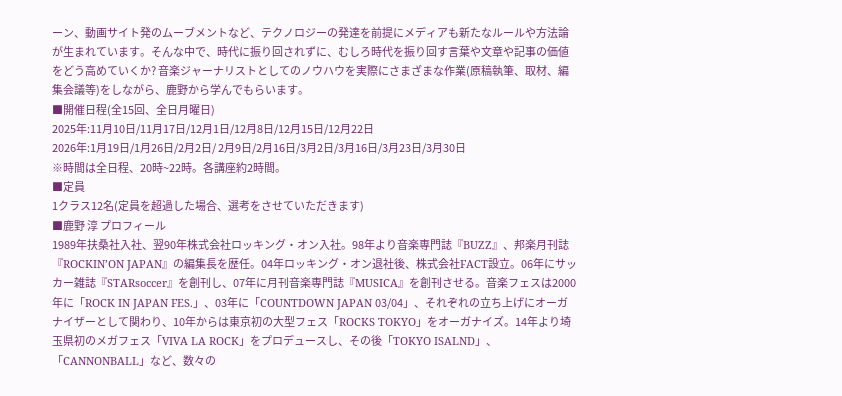ーン、動画サイト発のムーブメントなど、テクノロジーの発達を前提にメディアも新たなルールや方法論が生まれています。そんな中で、時代に振り回されずに、むしろ時代を振り回す言葉や文章や記事の価値をどう高めていくか? 音楽ジャーナリストとしてのノウハウを実際にさまざまな作業(原稿執筆、取材、編集会議等)をしながら、鹿野から学んでもらいます。
■開催日程(全15回、全日月曜日)
2025年:11月10日/11月17日/12月1日/12月8日/12月15日/12月22日
2026年:1月19日/1月26日/2月2日/ 2月9日/2月16日/3月2日/3月16日/3月23日/3月30日
※時間は全日程、20時~22時。各講座約2時間。
■定員
1クラス12名(定員を超過した場合、選考をさせていただきます)
■鹿野 淳 プロフィール
1989年扶桑社入社、翌90年株式会社ロッキング・オン入社。98年より音楽専門誌『BUZZ』、邦楽月刊誌『ROCKIN’ON JAPAN』の編集長を歴任。04年ロッキング・オン退社後、株式会社FACT設立。06年にサッカー雑誌『STARsoccer』を創刊し、07年に月刊音楽専門誌『MUSICA』を創刊させる。音楽フェスは2000年に「ROCK IN JAPAN FES.」、03年に「COUNTDOWN JAPAN 03/04」、それぞれの立ち上げにオーガナイザーとして関わり、10年からは東京初の大型フェス「ROCKS TOKYO」をオーガナイズ。14年より埼玉県初のメガフェス「VIVA LA ROCK」をプロデュースし、その後「TOKYO ISALND」、「CANNONBALL」など、数々の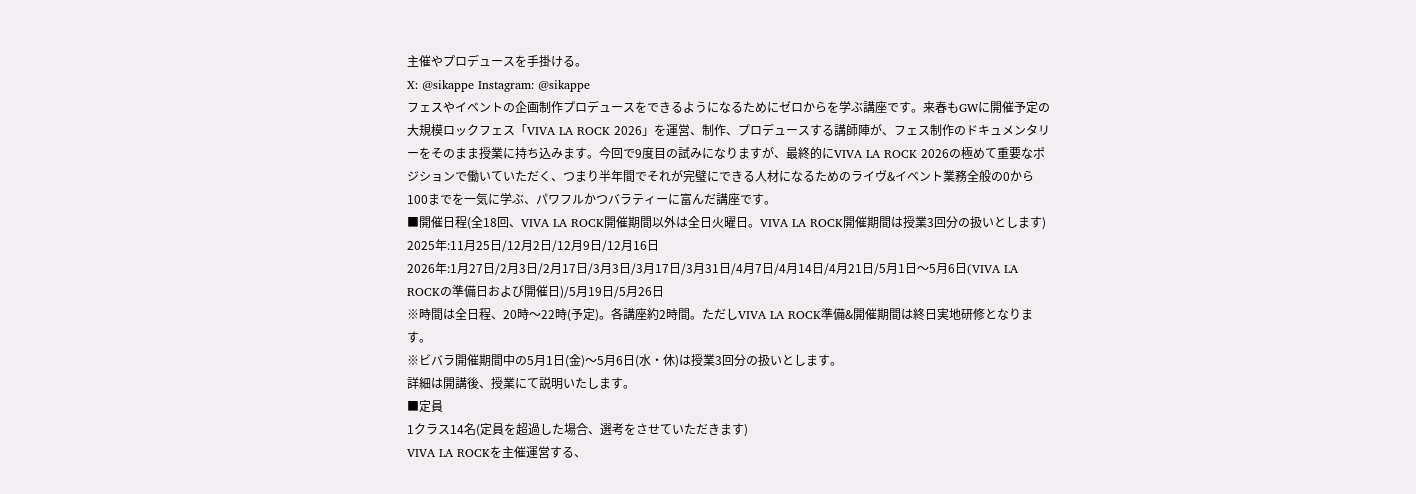主催やプロデュースを手掛ける。
X: @sikappe Instagram: @sikappe
フェスやイベントの企画制作プロデュースをできるようになるためにゼロからを学ぶ講座です。来春もGWに開催予定の大規模ロックフェス「VIVA LA ROCK 2026」を運営、制作、プロデュースする講師陣が、フェス制作のドキュメンタリーをそのまま授業に持ち込みます。今回で9度目の試みになりますが、最終的にVIVA LA ROCK 2026の極めて重要なポジションで働いていただく、つまり半年間でそれが完璧にできる人材になるためのライヴ&イベント業務全般の0から100までを一気に学ぶ、パワフルかつバラティーに富んだ講座です。
■開催日程(全18回、VIVA LA ROCK開催期間以外は全日火曜日。VIVA LA ROCK開催期間は授業3回分の扱いとします)
2025年:11月25日/12月2日/12月9日/12月16日
2026年:1月27日/2月3日/2月17日/3月3日/3月17日/3月31日/4月7日/4月14日/4月21日/5月1日〜5月6日(VIVA LA ROCKの準備日および開催日)/5月19日/5月26日
※時間は全日程、20時〜22時(予定)。各講座約2時間。ただしVIVA LA ROCK準備&開催期間は終日実地研修となります。
※ビバラ開催期間中の5月1日(金)〜5月6日(水・休)は授業3回分の扱いとします。
詳細は開講後、授業にて説明いたします。
■定員
1クラス14名(定員を超過した場合、選考をさせていただきます)
VIVA LA ROCKを主催運営する、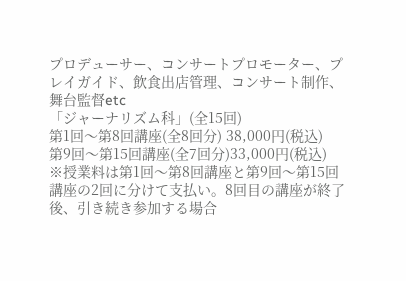プロデューサー、コンサートプロモーター、プレイガイド、飲食出店管理、コンサート制作、舞台監督etc
「ジャーナリズム科」(全15回)
第1回〜第8回講座(全8回分) 38,000円(税込)
第9回〜第15回講座(全7回分)33,000円(税込)
※授業料は第1回〜第8回講座と第9回〜第15回講座の2回に分けて支払い。8回目の講座が終了後、引き続き参加する場合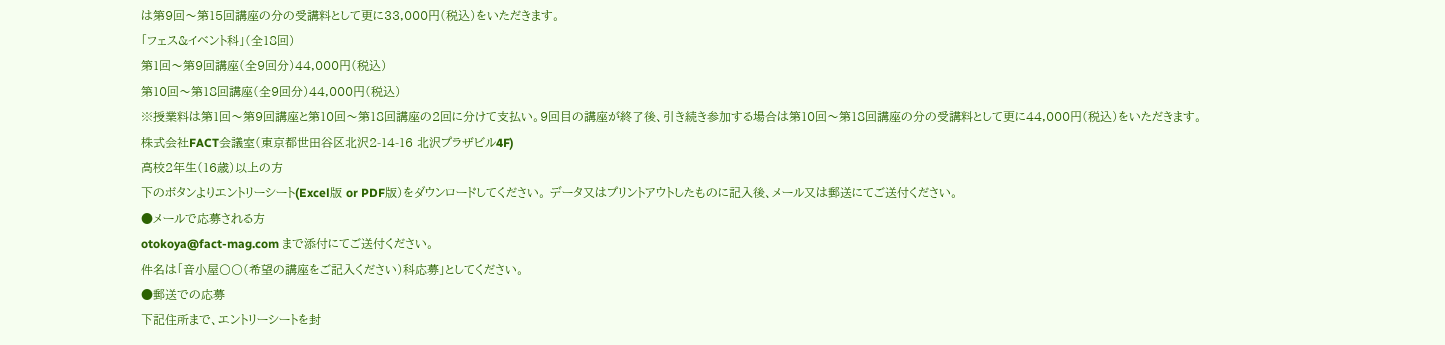は第9回〜第15回講座の分の受講料として更に33,000円(税込)をいただきます。
「フェス&イベント科」(全18回)
第1回〜第9回講座(全9回分)44,000円(税込)
第10回〜第18回講座(全9回分)44,000円(税込)
※授業料は第1回〜第9回講座と第10回〜第18回講座の2回に分けて支払い。9回目の講座が終了後、引き続き参加する場合は第10回〜第18回講座の分の受講料として更に44,000円(税込)をいただきます。
株式会社FACT会議室(東京都世田谷区北沢2-14-16 北沢プラザビル4F)
高校2年生(16歳)以上の方
下のボタンよりエントリーシート(Excel版 or PDF版)をダウンロードしてください。 データ又はプリントアウトしたものに記入後、メール又は郵送にてご送付ください。
●メールで応募される方
otokoya@fact-mag.com まで添付にてご送付ください。
件名は「音小屋〇〇(希望の講座をご記入ください)科応募」としてください。
●郵送での応募
下記住所まで、エントリーシートを封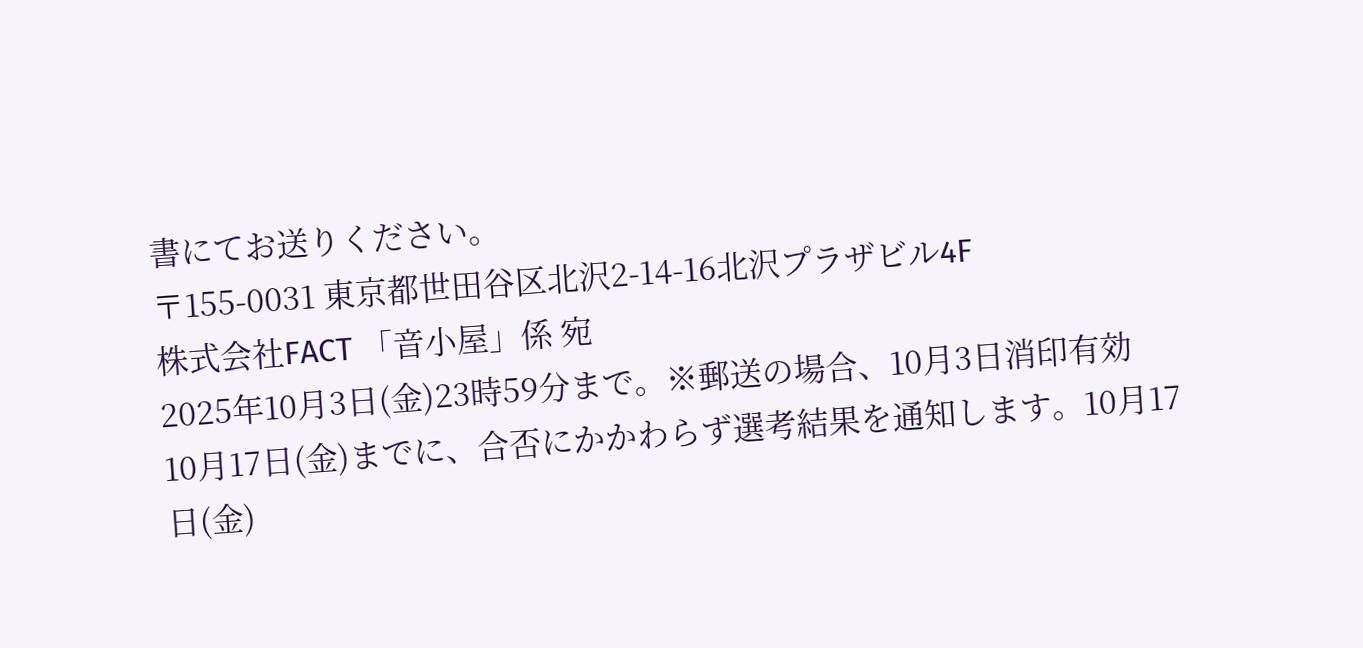書にてお送りください。
〒155-0031 東京都世田谷区北沢2-14-16北沢プラザビル4F
株式会社FACT 「音小屋」係 宛
2025年10月3日(金)23時59分まで。※郵送の場合、10月3日消印有効
10月17日(金)までに、合否にかかわらず選考結果を通知します。10月17日(金)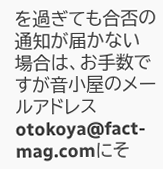を過ぎても合否の通知が届かない場合は、お手数ですが音小屋のメールアドレスotokoya@fact-mag.comにそ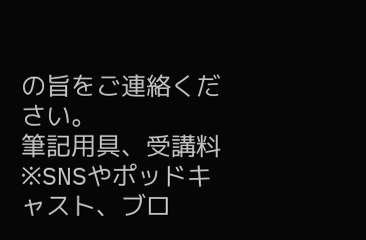の旨をご連絡ください。
筆記用具、受講料 ※SNSやポッドキャスト、ブロ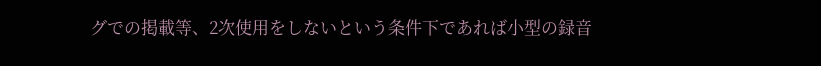グでの掲載等、2次使用をしないという条件下であれば小型の録音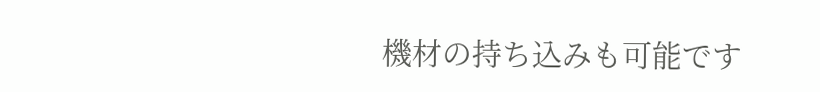機材の持ち込みも可能です